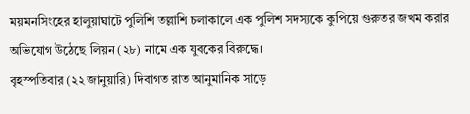ময়মনসিংহের হালুয়াঘাটে পুলিশি তল্লাশি চলাকালে এক পুলিশ সদস্যকে কুপিয়ে গুরুতর জখম করার অভিযোগ উঠেছে লিয়ন (২৮) নামে এক যুবকের বিরুদ্ধে।
বৃহস্পতিবার (২২ জানুয়ারি) দিবাগত রাত আনুমানিক সাড়ে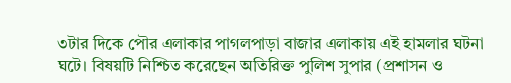৩টার দিকে পৌর এলাকার পাগলপাড়া বাজার এলাকায় এই হামলার ঘটনা ঘটে। বিষয়টি নিশ্চিত করেছেন অতিরিক্ত পুলিশ সুপার (প্রশাসন ও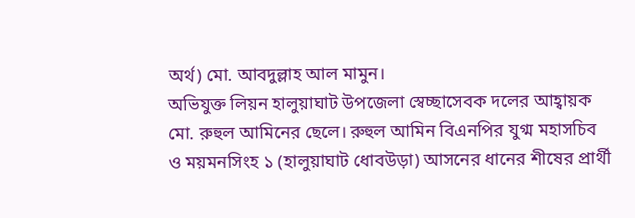অর্থ) মো. আবদুল্লাহ আল মামুন।
অভিযুক্ত লিয়ন হালুয়াঘাট উপজেলা স্বেচ্ছাসেবক দলের আহ্বায়ক মো. রুহুল আমিনের ছেলে। রুহুল আমিন বিএনপির যুগ্ম মহাসচিব ও ময়মনসিংহ ১ (হালুয়াঘাট ধোবউড়া) আসনের ধানের শীষের প্রার্থী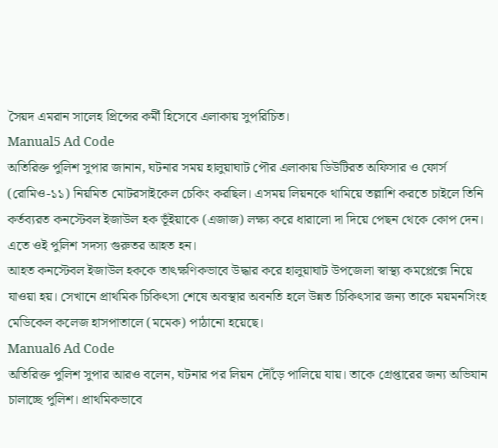সৈয়দ এমরান সালেহ প্রিন্সের কর্মী হিসেবে এলাকায় সুপরিচিত।
Manual5 Ad Code
অতিরিক্ত পুলিশ সুপার জানান, ঘটনার সময় হালুয়াঘাট পৌর এলাকায় ডিউটিরত অফিসার ও ফোর্স (রোমিও-১১) নিয়মিত মোটরসাইকেল চেকিং করছিল। এসময় লিয়নকে থামিয়ে তল্লাশি করতে চাইলে তিনি কর্তব্যরত কনস্টেবল ইজাউল হক ভূঁইয়াকে (এজাজ) লক্ষ্য করে ধারালো দা দিয়ে পেছন থেকে কোপ দেন। এতে ওই পুলিশ সদস্য গুরুতর আহত হন।
আহত কনস্টেবল ইজাউল হককে তাৎক্ষণিকভাবে উদ্ধার করে হালুয়াঘাট উপজেলা স্বাস্থ্য কমপ্লেক্সে নিয়ে যাওয়া হয়। সেখানে প্রাথমিক চিকিৎসা শেষে অবস্থার অবনতি হলে উন্নত চিকিৎসার জন্য তাকে ময়মনসিংহ মেডিকেল কলেজ হাসপাতালে (মমেক) পাঠানো হয়েছে।
Manual6 Ad Code
অতিরিক্ত পুলিশ সুপার আরও বলেন, ঘটনার পর লিয়ন দৌঁড়ে পালিয়ে যায়। তাকে গ্রেপ্তারের জন্য অভিযান চালাচ্ছে পুলিশ। প্রাথমিকভাবে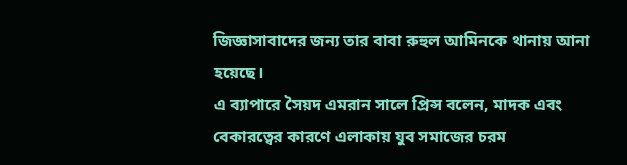জিজ্ঞাসাবাদের জন্য তার বাবা রুহুল আমিনকে থানায় আনা হয়েছে।
এ ব্যাপারে সৈয়দ এমরান সালে প্রিন্স বলেন, মাদক এবং বেকারত্বের কারণে এলাকায় যুব সমাজের চরম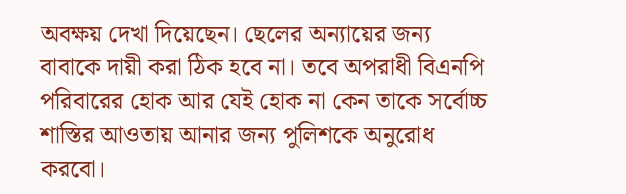অবক্ষয় দেখা দিয়েছেন। ছেলের অন্যায়ের জন্য বাবাকে দায়ী করা ঠিক হবে না। তবে অপরাধী বিএনপি পরিবারের হোক আর যেই হোক না কেন তাকে সর্বোচ্চ শাস্তির আওতায় আনার জন্য পুলিশকে অনুরোধ করবো।